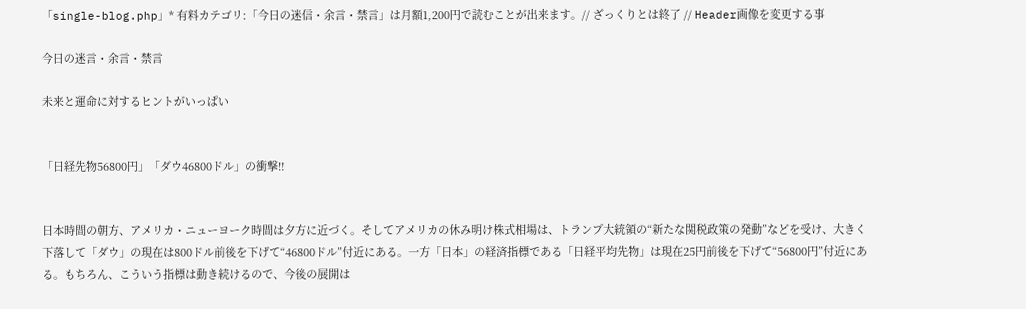「single-blog.php」* 有料カテゴリ:「今日の迷信・余言・禁言」は月額1,200円で読むことが出来ます。// ざっくりとは終了 // Header画像を変更する事

今日の迷言・余言・禁言

未来と運命に対するヒントがいっぱい


「日経先物56800円」「ダウ46800ドル」の衝撃‼


日本時間の朝方、アメリカ・ニューヨーク時間は夕方に近づく。そしてアメリカの休み明け株式相場は、トランプ大統領の“新たな関税政策の発動”などを受け、大きく下落して「ダウ」の現在は800ドル前後を下げて“46800ドル”付近にある。一方「日本」の経済指標である「日経平均先物」は現在25円前後を下げて“56800円”付近にある。もちろん、こういう指標は動き続けるので、今後の展開は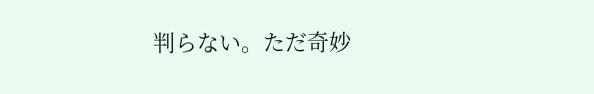判らない。ただ奇妙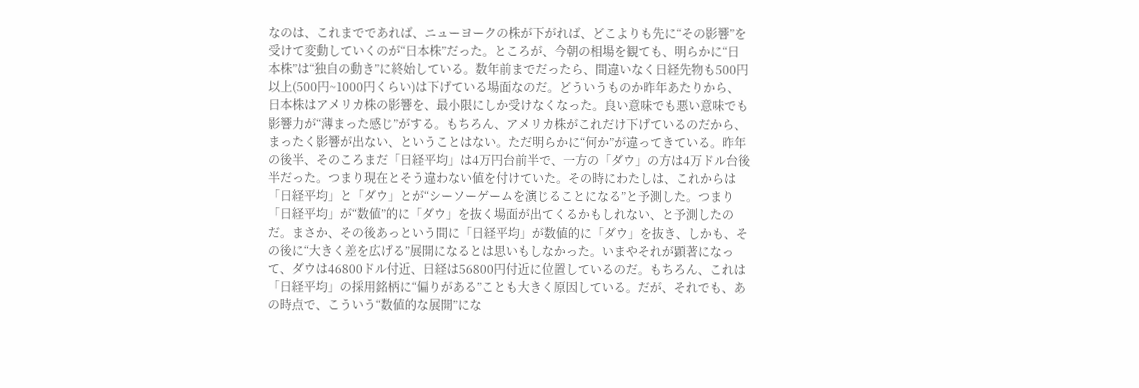なのは、これまでであれば、ニューヨークの株が下がれば、どこよりも先に“その影響”を受けて変動していくのが“日本株”だった。ところが、今朝の相場を観ても、明らかに“日本株”は“独自の動き”に終始している。数年前までだったら、間違いなく日経先物も500円以上(500円~1000円くらい)は下げている場面なのだ。どういうものか昨年あたりから、日本株はアメリカ株の影響を、最小限にしか受けなくなった。良い意味でも悪い意味でも影響力が“薄まった感じ”がする。もちろん、アメリカ株がこれだけ下げているのだから、まったく影響が出ない、ということはない。ただ明らかに“何か”が違ってきている。昨年の後半、そのころまだ「日経平均」は4万円台前半で、一方の「ダウ」の方は4万ドル台後半だった。つまり現在とそう違わない値を付けていた。その時にわたしは、これからは「日経平均」と「ダウ」とが“シーソーゲームを演じることになる”と予測した。つまり「日経平均」が“数値”的に「ダウ」を抜く場面が出てくるかもしれない、と予測したのだ。まさか、その後あっという間に「日経平均」が数値的に「ダウ」を抜き、しかも、その後に“大きく差を広げる”展開になるとは思いもしなかった。いまやそれが顕著になって、ダウは46800ドル付近、日経は56800円付近に位置しているのだ。もちろん、これは「日経平均」の採用銘柄に“偏りがある”ことも大きく原因している。だが、それでも、あの時点で、こういう“数値的な展開”にな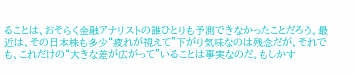ることは、おそらく金融アナリストの誰ひとりも予測できなかったことだろう。最近は、その日本株も多少“疲れが視えて”下がり気味なのは残念だが、それでも、これだけの“大きな差が広がって”いることは事実なのだ。もしかす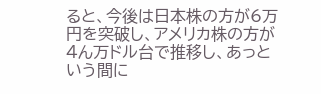ると、今後は日本株の方が6万円を突破し、アメリカ株の方が4ん万ドル台で推移し、あっという間に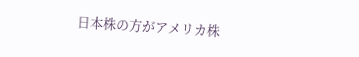日本株の方がアメリカ株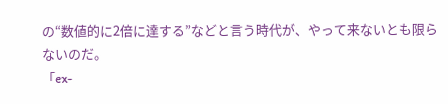の“数値的に2倍に達する”などと言う時代が、やって来ないとも限らないのだ。
「ex-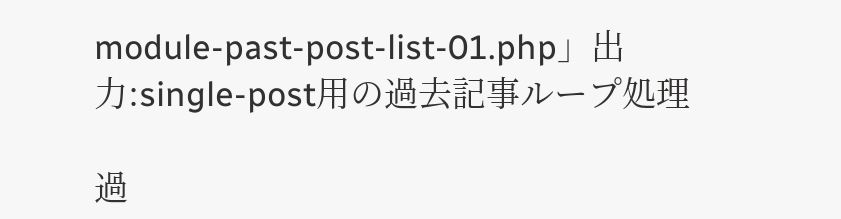module-past-post-list-01.php」出力:single-post用の過去記事ループ処理

過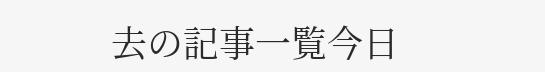去の記事一覧今日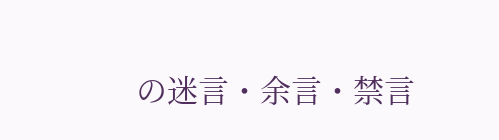の迷言・余言・禁言